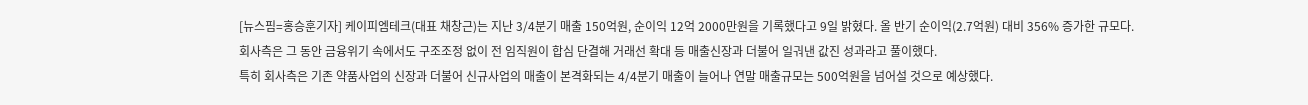[뉴스핌=홍승훈기자] 케이피엠테크(대표 채창근)는 지난 3/4분기 매출 150억원, 순이익 12억 2000만원을 기록했다고 9일 밝혔다. 올 반기 순이익(2.7억원) 대비 356% 증가한 규모다.
회사측은 그 동안 금융위기 속에서도 구조조정 없이 전 임직원이 합심 단결해 거래선 확대 등 매출신장과 더불어 일궈낸 값진 성과라고 풀이했다.
특히 회사측은 기존 약품사업의 신장과 더불어 신규사업의 매출이 본격화되는 4/4분기 매출이 늘어나 연말 매출규모는 500억원을 넘어설 것으로 예상했다.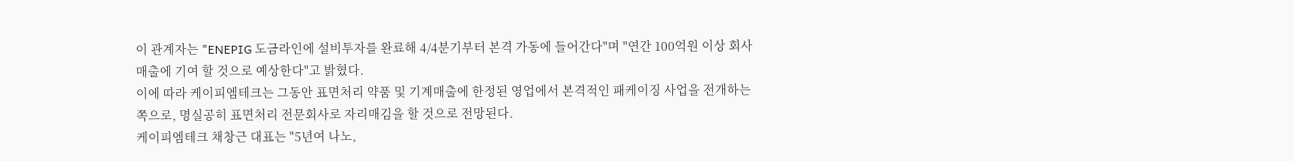이 관계자는 "ENEPIG 도금라인에 설비투자를 완료해 4/4분기부터 본격 가동에 들어간다"며 "연간 100억원 이상 회사 매출에 기여 할 것으로 예상한다"고 밝혔다.
이에 따라 케이피엠테크는 그동안 표면처리 약품 및 기계매출에 한정된 영업에서 본격적인 패케이징 사업을 전개하는 쪽으로, 명실공히 표면처리 전문회사로 자리매김을 할 것으로 전망된다.
케이피엠테크 채창근 대표는 "5년여 나노,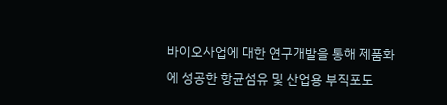바이오사업에 대한 연구개발을 통해 제품화에 성공한 항균섬유 및 산업용 부직포도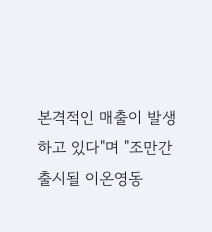본격적인 매출이 발생하고 있다"며 "조만간 출시될 이온영동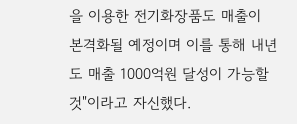을 이용한 전기화장품도 매출이 본격화될 예정이며 이를 통해 내년도 매출 1000억원 달성이 가능할 것"이라고 자신했다.